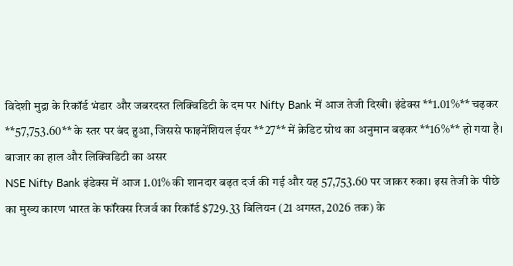विदेशी मुद्रा के रिकॉर्ड भंडार और जबरदस्त लिक्विडिटी के दम पर Nifty Bank में आज तेजी दिखी। इंडेक्स **1.01%** चढ़कर **57,753.60** के स्तर पर बंद हुआ, जिससे फाइनेंशियल ईयर **27** में क्रेडिट ग्रोथ का अनुमान बढ़कर **16%** हो गया है।
बाजार का हाल और लिक्विडिटी का असर
NSE Nifty Bank इंडेक्स में आज 1.01% की शानदार बढ़त दर्ज की गई और यह 57,753.60 पर जाकर रुका। इस तेजी के पीछे का मुख्य कारण भारत के फॉरेक्स रिजर्व का रिकॉर्ड $729.33 बिलियन (21 अगस्त, 2026 तक) के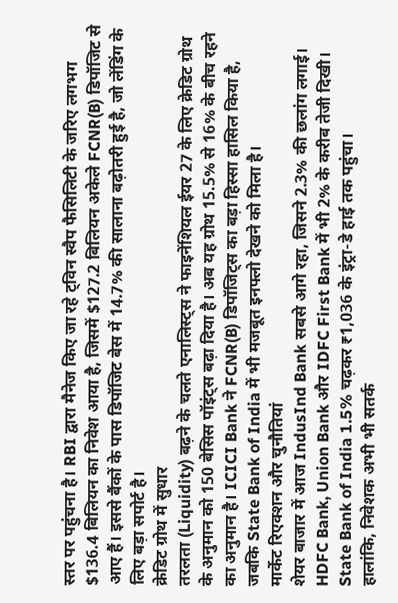स्तर पर पहुंचना है। RBI द्वारा मैनेज किए जा रहे ट्विन स्वैप फैसिलिटी के जरिए लगभग $136.4 बिलियन का निवेश आया है, जिसमें $127.2 बिलियन अकेले FCNR(B) डिपॉजिट से आए हैं। इससे बैंकों के पास डिपॉजिट बेस में 14.7% की सालाना बढ़ोतरी हुई है, जो लेंडिंग के लिए बड़ा सपोर्ट है।
क्रेडिट ग्रोथ में सुधार
तरलता (Liquidity) बढ़ने के चलते एनालिस्ट्स ने फाइनेंशियल ईयर 27 के लिए क्रेडिट ग्रोथ के अनुमान को 150 बेसिस पॉइंट्स बढ़ा दिया है। अब यह ग्रोथ 15.5% से 16% के बीच रहने का अनुमान है। ICICI Bank ने FCNR(B) डिपॉजिट्स का बड़ा हिस्सा हासिल किया है, जबकि State Bank of India में भी मजबूत इनफ्लो देखने को मिला है।
मार्केट रिएक्शन और चुनौतियां
शेयर बाजार में आज IndusInd Bank सबसे आगे रहा, जिसने 2.3% की छलांग लगाई। HDFC Bank, Union Bank और IDFC First Bank में भी 2% के करीब तेजी दिखी। State Bank of India 1.5% चढ़कर ₹1,036 के इंट्रा-डे हाई तक पहुंचा।
हालांकि, निवेशक अभी भी सतर्क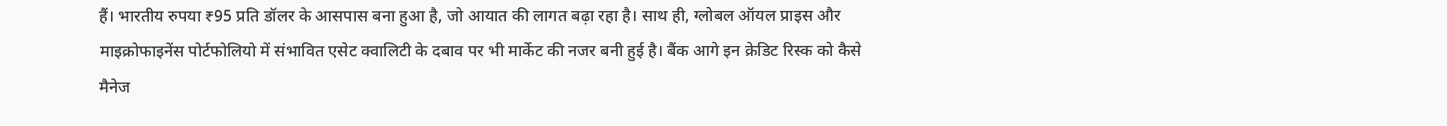हैं। भारतीय रुपया ₹95 प्रति डॉलर के आसपास बना हुआ है, जो आयात की लागत बढ़ा रहा है। साथ ही, ग्लोबल ऑयल प्राइस और माइक्रोफाइनेंस पोर्टफोलियो में संभावित एसेट क्वालिटी के दबाव पर भी मार्केट की नजर बनी हुई है। बैंक आगे इन क्रेडिट रिस्क को कैसे मैनेज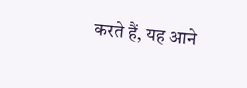करते हैं, यह आने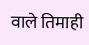वाले तिमाही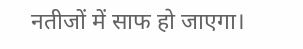नतीजों में साफ हो जाएगा।